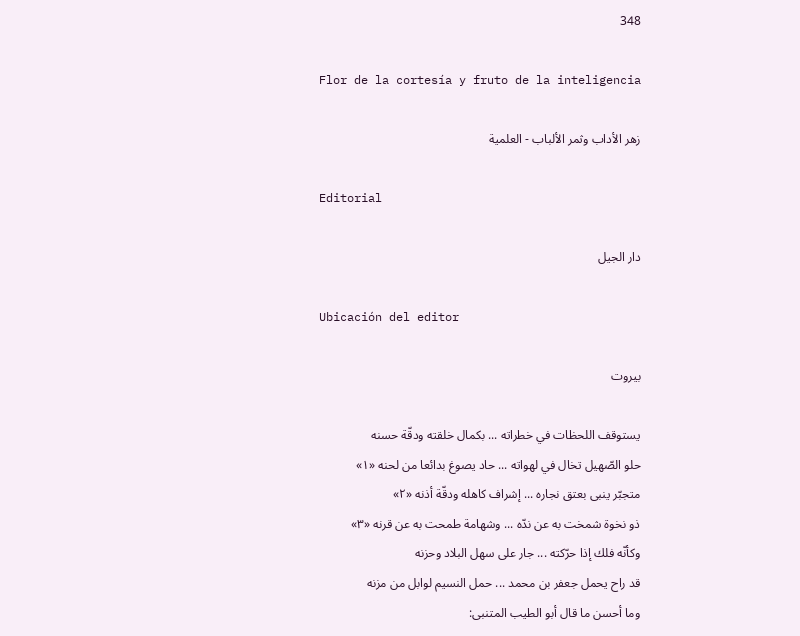348

Flor de la cortesía y fruto de la inteligencia

زهر الأداب وثمر الألباب - العلمية

Editorial

دار الجيل

Ubicación del editor

بيروت

يستوقف اللحظات في خطراته ... بكمال خلقته ودقّة حسنه
حلو الصّهيل تخال في لهواته ... حاد يصوغ بدائعا من لحنه «١»
متجبّر ينبى بعتق نجاره ... إشراف كاهله ودقّة أذنه «٢»
ذو نخوة شمخت به عن ندّه ... وشهامة طمحت به عن قرنه «٣»
وكأنّه فلك إذا حرّكته ... جار على سهل البلاد وحزنه
قد راح يحمل جعفر بن محمد ... حمل النسيم لوابل من مزنه
وما أحسن ما قال أبو الطيب المتنبى: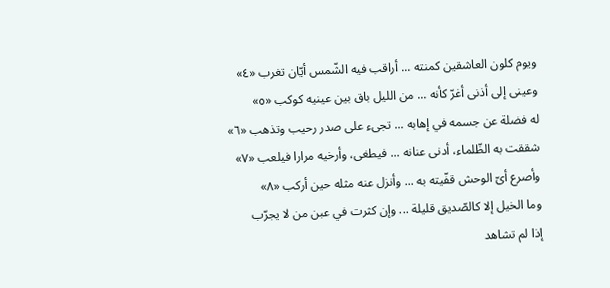ويوم كلون العاشقين كمنته ... أراقب فيه الشّمس أيّان تغرب «٤»
وعينى إلى أذنى أغرّ كأنه ... من الليل باق بين عينيه كوكب «٥»
له فضلة عن جسمه في إهابه ... تجىء على صدر رحيب وتذهب «٦»
شققت به الظّلماء، أدنى عنانه ... فيطغى، وأرخيه مرارا فيلعب «٧»
وأصرع أىّ الوحش قفّيته به ... وأنزل عنه مثله حين أركب «٨»
وما الخيل إلا كالصّديق قليلة ... وإن كثرت في عبن من لا يجرّب
إذا لم تشاهد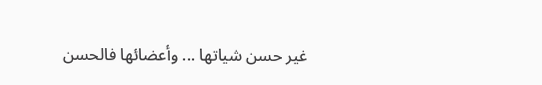غير حسن شياتها ... وأعضائها فالحسن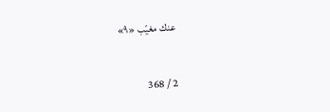عنك مغيّب «٩»

2 / 368